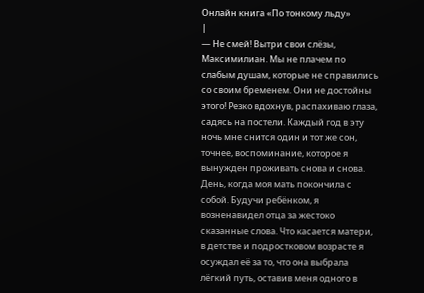Онлайн книга «По тонкому льду»
|
— Не смей! Вытри свои слёзы, Максимилиан. Мы не плачем по слабым душам, которые не справились со своим бременем. Они не достойны этого! Резко вдохнув, распахиваю глаза, садясь на постели. Каждый год в эту ночь мне снится один и тот же сон, точнее, воспоминание, которое я вынужден проживать снова и снова. День, когда моя мать покончила с собой. Будучи ребёнком, я возненавидел отца за жестоко сказанные слова. Что касается матери, в детстве и подростковом возрасте я осуждал её за то, что она выбрала лёгкий путь, оставив меня одного в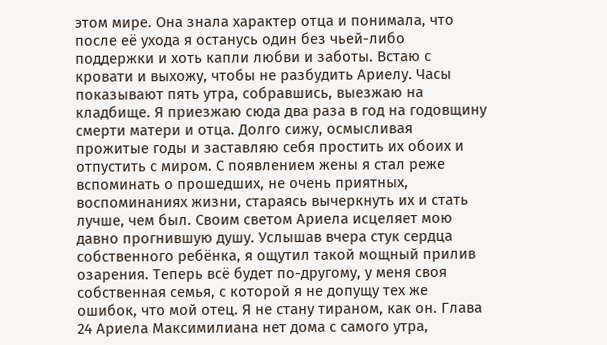этом мире. Она знала характер отца и понимала, что после её ухода я останусь один без чьей-либо поддержки и хоть капли любви и заботы. Встаю с кровати и выхожу, чтобы не разбудить Ариелу. Часы показывают пять утра, собравшись, выезжаю на кладбище. Я приезжаю сюда два раза в год на годовщину смерти матери и отца. Долго сижу, осмысливая прожитые годы и заставляю себя простить их обоих и отпустить с миром. С появлением жены я стал реже вспоминать о прошедших, не очень приятных, воспоминаниях жизни, стараясь вычеркнуть их и стать лучше, чем был. Своим светом Ариела исцеляет мою давно прогнившую душу. Услышав вчера стук сердца собственного ребёнка, я ощутил такой мощный прилив озарения. Теперь всё будет по-другому, у меня своя собственная семья, с которой я не допущу тех же ошибок, что мой отец. Я не стану тираном, как он. Глава 24 Ариела Максимилиана нет дома с самого утра,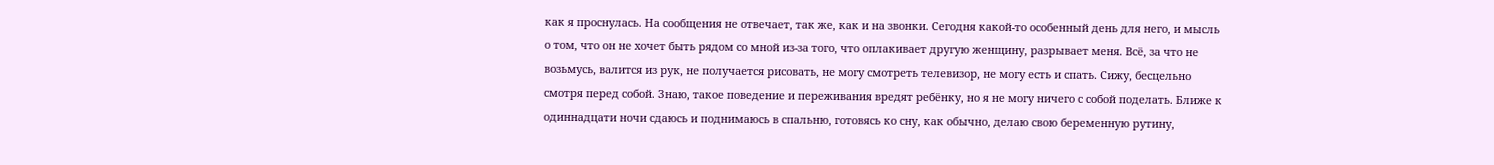как я проснулась. На сообщения не отвечает, так же, как и на звонки. Сегодня какой-то особенный день для него, и мысль о том, что он не хочет быть рядом со мной из-за того, что оплакивает другую женщину, разрывает меня. Всё, за что не возьмусь, валится из рук, не получается рисовать, не могу смотреть телевизор, не могу есть и спать. Сижу, бесцельно смотря перед собой. Знаю, такое поведение и переживания вредят ребёнку, но я не могу ничего с собой поделать. Ближе к одиннадцати ночи сдаюсь и поднимаюсь в спальню, готовясь ко сну, как обычно, делаю свою беременную рутину,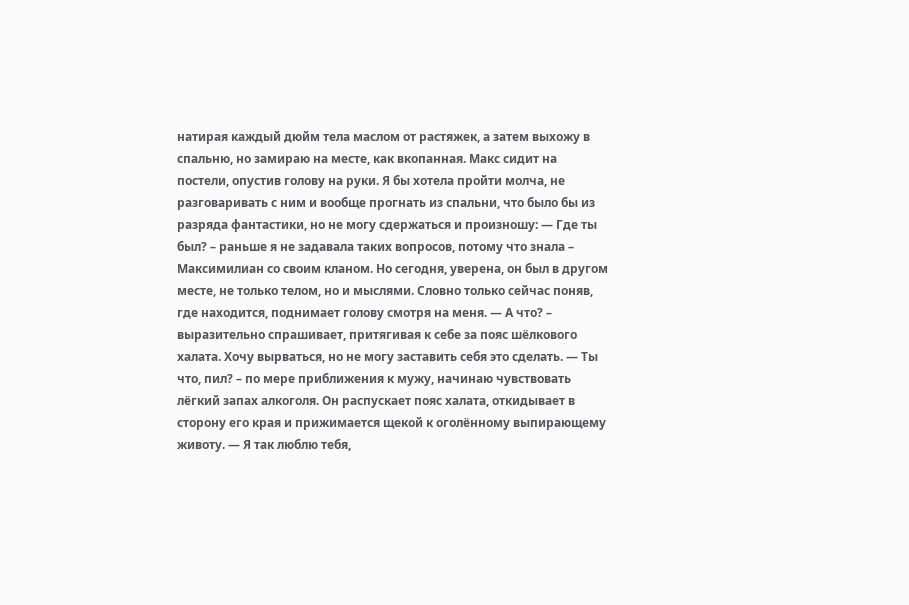натирая каждый дюйм тела маслом от растяжек, а затем выхожу в спальню, но замираю на месте, как вкопанная. Макс сидит на постели, опустив голову на руки. Я бы хотела пройти молча, не разговаривать с ним и вообще прогнать из спальни, что было бы из разряда фантастики, но не могу сдержаться и произношу: — Где ты был? – раньше я не задавала таких вопросов, потому что знала – Максимилиан со своим кланом. Но сегодня, уверена, он был в другом месте, не только телом, но и мыслями. Словно только сейчас поняв, где находится, поднимает голову смотря на меня. — А что? – выразительно спрашивает, притягивая к себе за пояс шёлкового халата. Хочу вырваться, но не могу заставить себя это сделать. — Ты что, пил? – по мере приближения к мужу, начинаю чувствовать лёгкий запах алкоголя. Он распускает пояс халата, откидывает в сторону его края и прижимается щекой к оголённому выпирающему животу. — Я так люблю тебя,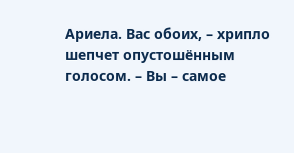Ариела. Вас обоих, – хрипло шепчет опустошённым голосом. – Вы – самое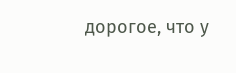дорогое, что у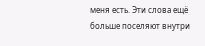меня есть. Эти слова ещё больше поселяют внутри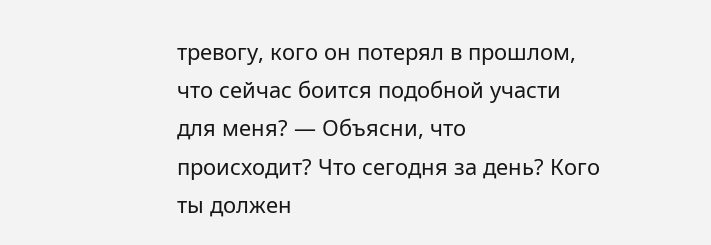тревогу, кого он потерял в прошлом, что сейчас боится подобной участи для меня? — Объясни, что происходит? Что сегодня за день? Кого ты должен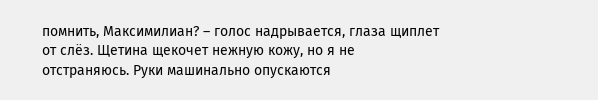помнить, Максимилиан? – голос надрывается, глаза щиплет от слёз. Щетина щекочет нежную кожу, но я не отстраняюсь. Руки машинально опускаются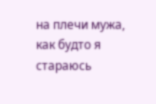на плечи мужа, как будто я стараюсь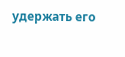удержать его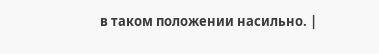в таком положении насильно. |